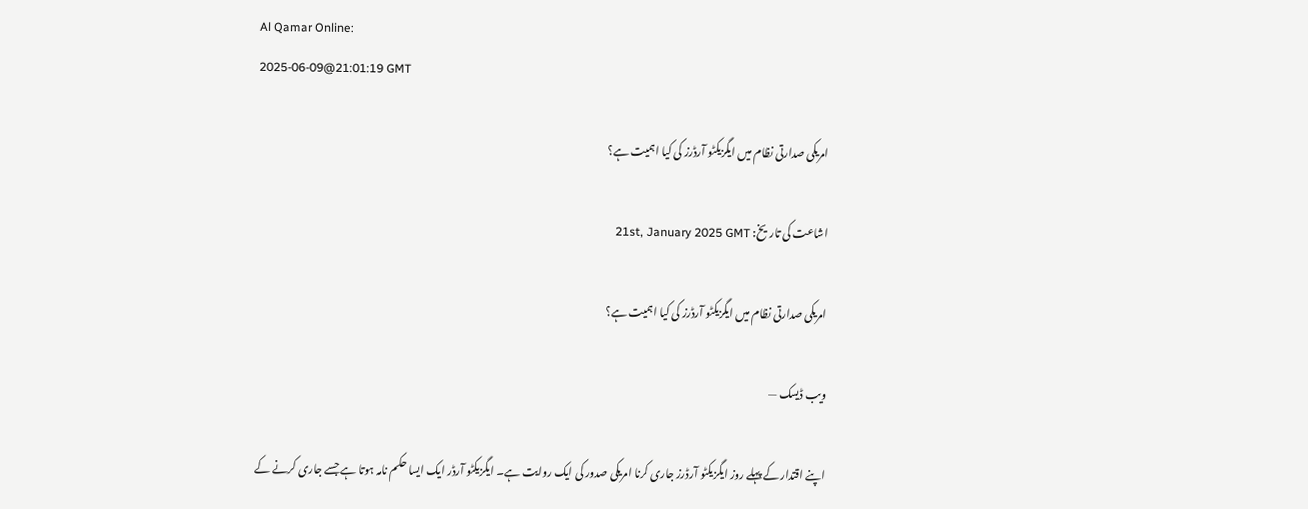Al Qamar Online:
2025-06-09@21:01:19 GMT

امریکی صدارتی نظام میں ایگزیکٹو آرڈرز کی کیا اہمیت ہے؟

اشاعت کی تاریخ: 21st, January 2025 GMT

امریکی صدارتی نظام میں ایگزیکٹو آرڈرز کی کیا اہمیت ہے؟

ویب ڈیسک —

اپنے اقتدار کے پہلے روز ایگزیکٹو آرڈرز جاری کرنا امریکی صدور کی ایک روایت ہے۔ ایگزیکٹو آرڈر ایک ایسا حکم نامہ ہوتا ہے جسے جاری کرنے کے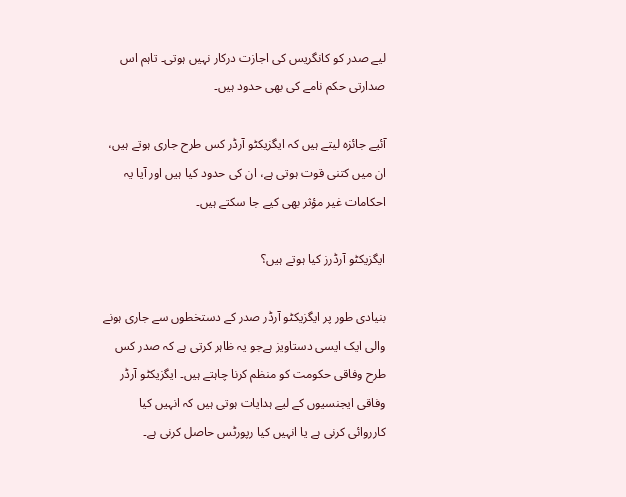لیے صدر کو کانگریس کی اجازت درکار نہیں ہوتی۔ تاہم اس صدارتی حکم نامے کی بھی حدود ہیں۔

آئیے جائزہ لیتے ہیں کہ ایگزیکٹو آرڈر کس طرح جاری ہوتے ہیں، ان میں کتنی قوت ہوتی ہے، ان کی حدود کیا ہیں اور آیا یہ احکامات غیر مؤثر بھی کیے جا سکتے ہیں۔

ایگزیکٹو آرڈرز کیا ہوتے ہیں؟

بنیادی طور پر ایگزیکٹو آرڈر صدر کے دستخطوں سے جاری ہونے والی ایک ایسی دستاویز ہےجو یہ ظاہر کرتی ہے کہ صدر کس طرح وفاقی حکومت کو منظم کرنا چاہتے ہیں۔ ایگزیکٹو آرڈر وفاقی ایجنسیوں کے لیے ہدایات ہوتی ہیں کہ انہیں کیا کارروائی کرنی ہے یا انہیں کیا رپورٹس حاصل کرنی ہے۔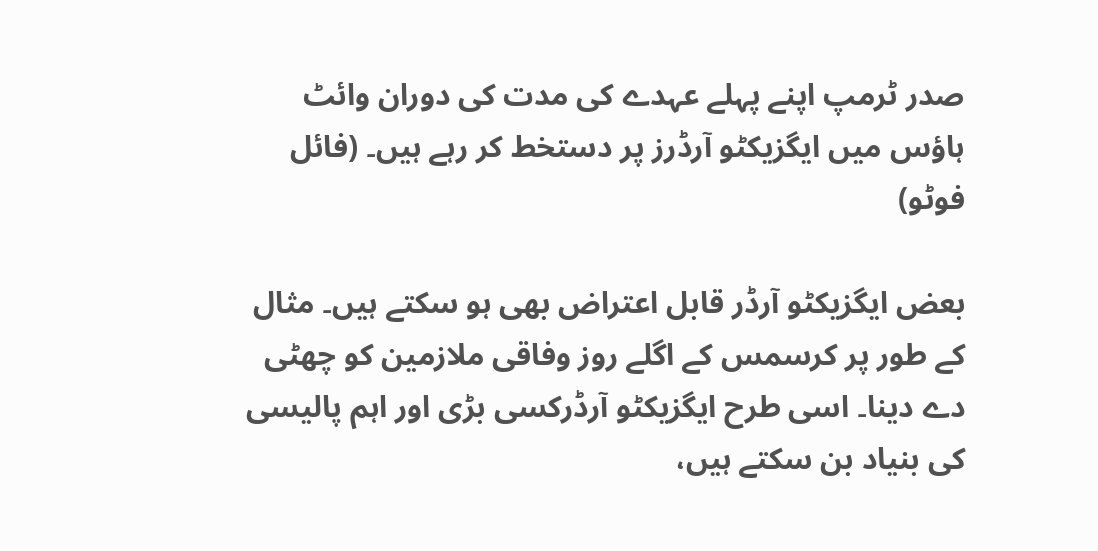صدر ٹرمپ اپنے پہلے عہدے کی مدت کی دوران وائٹ ہاؤس میں ایگزیکٹو آرڈرز پر دستخط کر رہے ہیں۔ (فائل فوٹو)

بعض ایگزیکٹو آرڈر قابل اعتراض بھی ہو سکتے ہیں۔ مثال کے طور پر کرسمس کے اگلے روز وفاقی ملازمین کو چھٹی دے دینا۔ اسی طرح ایگزیکٹو آرڈرکسی بڑی اور اہم پالیسی کی بنیاد بن سکتے ہیں،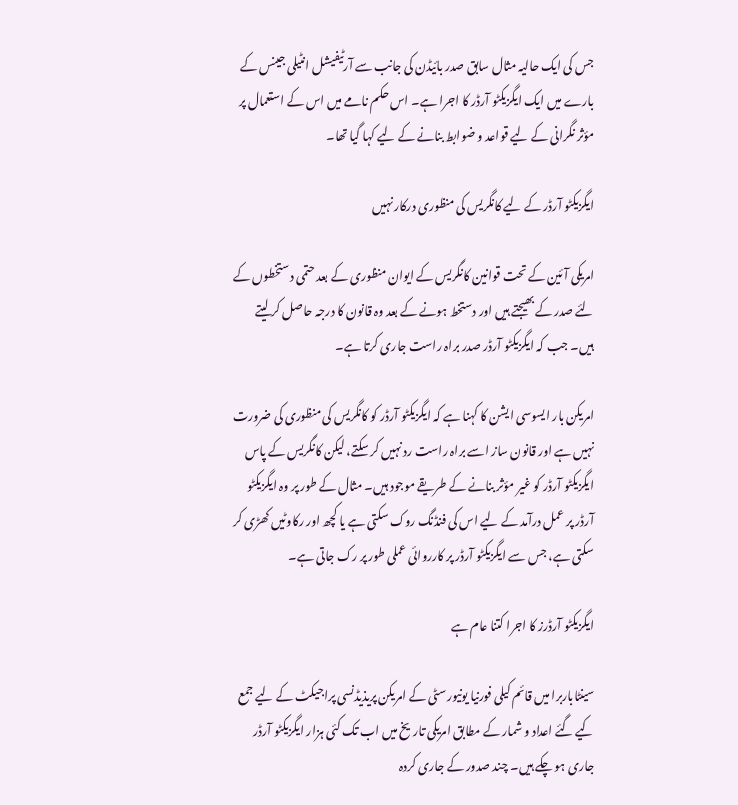جس کی ایک حالیہ مثال سابق صدر بائیڈن کی جانب سے آرٹیفیشل انٹیلی جینس کے بارے میں ایک ایگزیکٹو آرڈر کا اجرا ہے۔ اس حکم نامے میں اس کے استعمال پر مؤثر نگرانی کے لیے قواعد و ضوابط بنانے کے لیے کہا گیا تھا۔

ایگزیکٹو آرڈر کے لیے کانگریس کی منظوری درکار نہیں

امریکی آئین کے تحت قوانین کانگریس کے ایوان منظوری کے بعد حتمی دستخطوں کے لئے صدر کے بھیجتے ہیں اور دستخط ہونے کے بعد وہ قانون کا درجہ حاصل کر لیتے ہیں۔ جب کہ ایگزیکٹو آرڈر صدر براہ راست جاری کرتا ہے۔

امریکن بار ایسوسی ایشن کا کہنا ہے کہ ایگزیکٹو آرڈر کو کانگریس کی منظوری کی ضرورت نہیں ہے اور قانون ساز اسے براہ راست رد نہیں کر سکتے، لیکن کانگریس کے پاس ایگزیکٹو آرڈر کو غیر مؤثر بنانے کے طریقے موجود ہیں۔ مثال کے طور پر وہ ایگزیکٹو آرڈر پر عمل درآمد کے لیے اس کی فنڈنگ روک سکتی ہے یا کچھ اور رکاوٹیں کھڑی کر سکتی ہے، جس سے ایگزیکٹو آرڈر پر کارروائی عملی طور پر رک جاتی ہے۔

ایگزیکٹو آرڈرز کا اجرا کتنا عام ہے

سینٹاباربرا میں قائم کیلی فورنیا یونیورسٹی کے امریکن پریذیڈنسی پراجیکٹ کے لیے جمع کیے گئے اعداد و شمار کے مطابق امریکی تاریخ میں اب تک کئی ہزار ایگزیکٹو آرڈر جاری ہو چکے ہیں۔ چند صدور کے جاری کردہ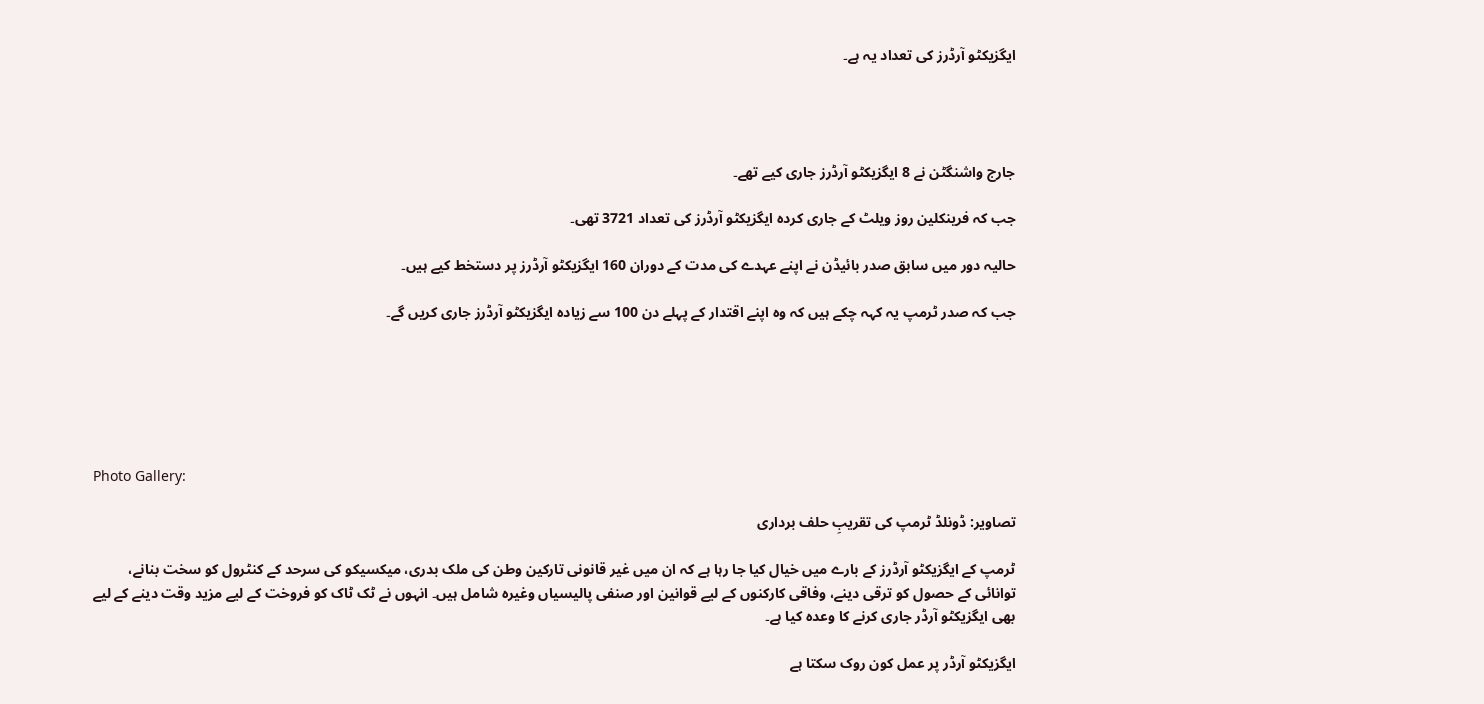ایگزیکٹو آرڈرز کی تعداد یہ ہے۔




جارج واشنگٹن نے 8 ایگزیکٹو آرڈرز جاری کیے تھے۔

جب کہ فرینکلین روز ویلٹ کے جاری کردہ ایگزیکٹو آرڈرز کی تعداد 3721 تھی۔

حالیہ دور میں سابق صدر بائیڈن نے اپنے عہدے کی مدت کے دوران 160 ایگزیکٹو آرڈرز پر دستخط کیے ہیں۔

جب کہ صدر ٹرمپ یہ کہہ چکے ہیں کہ وہ اپنے اقتدار کے پہلے دن 100 سے زیادہ ایگزیکٹو آرڈرز جاری کریں گے۔






Photo Gallery:

تصاویر: ڈونلڈ ٹرمپ کی تقریبِ حلف برداری

ٹرمپ کے ایگزیکٹو آرڈرز کے بارے میں خیال کیا جا رہا ہے کہ ان میں غیر قانونی تارکین وطن کی ملک بدری، میکسیکو کی سرحد کے کنٹرول کو سخت بنانے، توانائی کے حصول کو ترقی دینے، وفاقی کارکنوں کے لیے قوانین اور صنفی پالیسیاں وغیرہ شامل ہیں۔ انہوں نے ٹک ٹاک کو فروخت کے لیے مزید وقت دینے کے لیے بھی ایگزیکٹو آرڈر جاری کرنے کا وعدہ کیا ہے۔

ایگزیکٹو آرڈر پر عمل کون روک سکتا ہے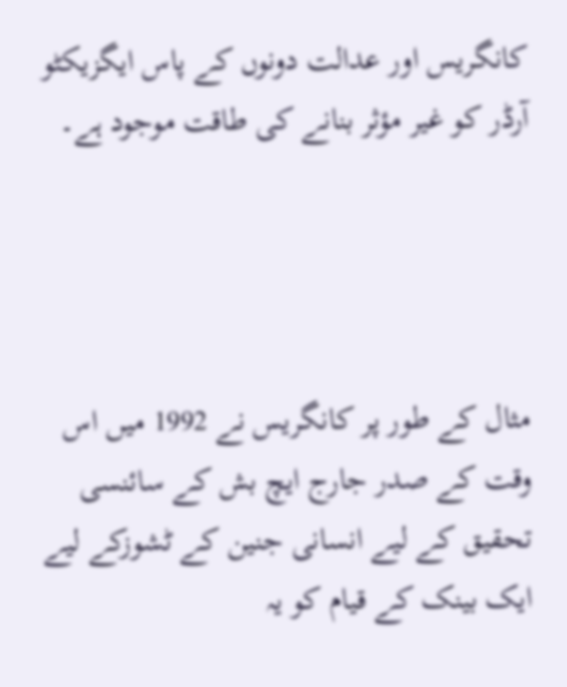کانگریس اور عدالت دونوں کے پاس ایگزیکٹو آرڈر کو غیر مؤثر بنانے کی طاقت موجود ہے۔




مثال کے طور پر کانگریس نے 1992 میں اس وقت کے صدر جارج ایچ بش کے سائنسی تحقیق کے لیے انسانی جنین کے ٹشوزکے لیے ایک بینک کے قیام کو یہ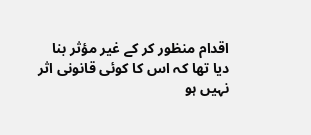اقدام منظور کر کے غیر مؤثر بنا دیا تھا کہ اس کا کوئی قانونی اثر نہیں ہو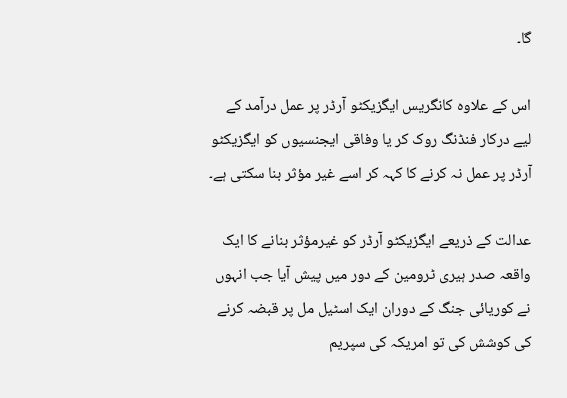گا۔

اس کے علاوہ کانگریس ایگزیکٹو آرڈر پر عمل درآمد کے لیے درکار فنڈنگ روک کر یا وفاقی ایجنسیوں کو ایگزیکٹو آرڈر پر عمل نہ کرنے کا کہہ کر اسے غیر مؤثر بنا سکتی ہے۔

عدالت کے ذریعے ایگزیکٹو آرڈر کو غیرمؤثر بنانے کا ایک واقعہ صدر ہیری ٹرومین کے دور میں پیش آیا جب انہوں نے کوریائی جنگ کے دوران ایک اسٹیل مل پر قبضہ کرنے کی کوشش کی تو امریکہ کی سپریم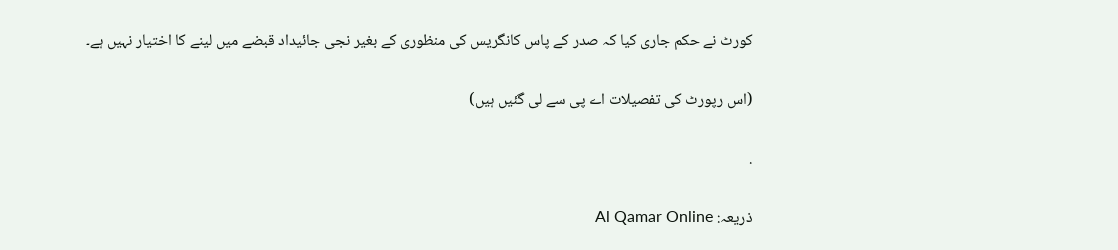کورٹ نے حکم جاری کیا کہ صدر کے پاس کانگریس کی منظوری کے بغیر نجی جائیداد قبضے میں لینے کا اختیار نہیں ہے۔

(اس رپورٹ کی تفصیلات اے پی سے لی گئیں ہیں)

.

ذریعہ: Al Qamar Online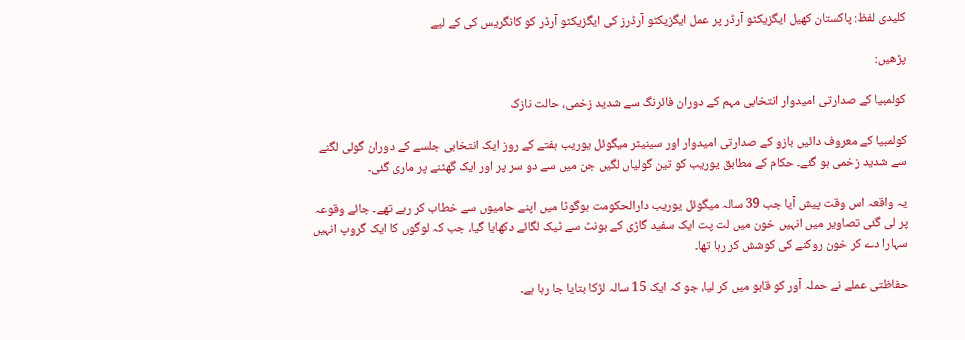کلیدی لفظ: پاکستان کھیل ایگزیکٹو آرڈر پر عمل ایگزیکٹو آرڈرز کی ایگزیکٹو آرڈر کو کانگریس کی کے لیے

پڑھیں:

کولمبیا کے صدارتی امیدوار انتخابی مہم کے دوران فائرنگ سے شدید زخمی، حالت نازک

کولمبیا کے معروف دائیں بازو کے صدارتی امیدوار اور سینیٹر میگوئل یوریب ہفتے کے روز ایک انتخابی جلسے کے دوران گولی لگنے سے شدید زخمی ہو گئے۔ حکام کے مطابق یوریب کو تین گولیاں لگیں جن میں سے دو سر پر اور ایک گھٹنے پر ماری گئی۔

یہ واقعہ اس وقت پیش آیا جب 39 سالہ میگوئل یوریب دارالحکومت بوگوٹا میں اپنے حامیوں سے خطاب کر رہے تھے۔ جائے وقوعہ پر لی گئی تصاویر میں انہیں خون میں لت پت ایک سفید گاڑی کے بونٹ سے ٹیک لگائے دکھایا گیا، جب کہ لوگوں کا ایک گروپ انہیں سہارا دے کر خون روکنے کی کوشش کر رہا تھا۔

حفاظتی عملے نے حملہ آور کو قابو میں کر لیا، جو کہ ایک 15 سالہ لڑکا بتایا جا رہا ہے۔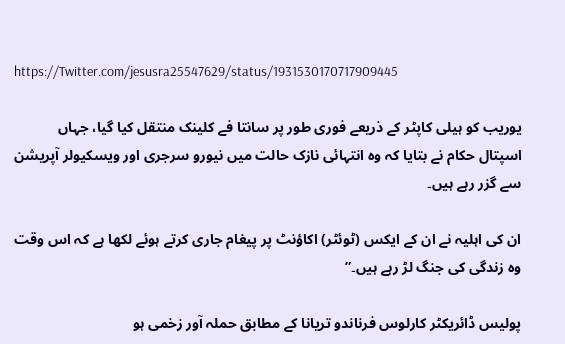https://Twitter.com/jesusra25547629/status/1931530170717909445

یوریب کو ہیلی کاپٹر کے ذریعے فوری طور پر سانتا فے کلینک منتقل کیا گیا، جہاں اسپتال حکام نے بتایا کہ وہ انتہائی نازک حالت میں نیورو سرجری اور ویسکیولر آپریشن سے گزر رہے ہیں۔

ان کی اہلیہ نے ان کے ایکس (ٹوئٹر) اکاؤنٹ پر پیغام جاری کرتے ہوئے لکھا ہے کہ اس وقت وہ زندگی کی جنگ لڑ رہے ہیں۔”

پولیس ڈائریکٹر کارلوس فرناندو تریانا کے مطابق حملہ آور زخمی ہو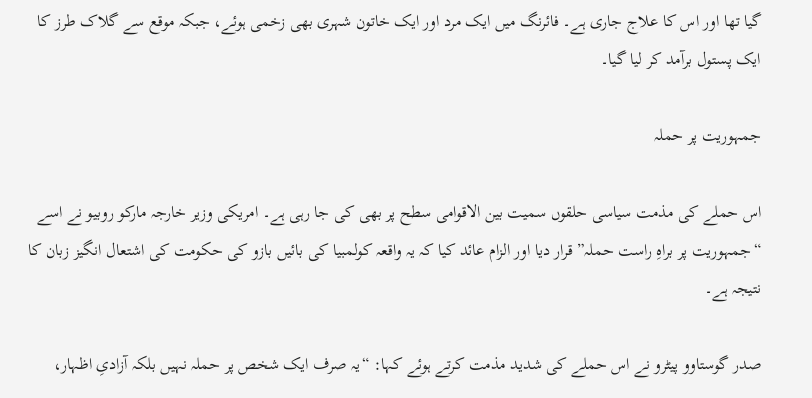گیا تھا اور اس کا علاج جاری ہے۔ فائرنگ میں ایک مرد اور ایک خاتون شہری بھی زخمی ہوئے، جبکہ موقع سے گلاک طرز کا ایک پستول برآمد کر لیا گیا۔

جمہوریت پر حملہ

اس حملے کی مذمت سیاسی حلقوں سمیت بین الاقوامی سطح پر بھی کی جا رہی ہے۔ امریکی وزیر خارجہ مارکو روبیو نے اسے “جمہوریت پر براہِ راست حملہ” قرار دیا اور الزام عائد کیا کہ یہ واقعہ کولمبیا کی بائیں بازو کی حکومت کی اشتعال انگیز زبان کا نتیجہ ہے۔

صدر گوستاوو پیٹرو نے اس حملے کی شدید مذمت کرتے ہوئے کہا: “یہ صرف ایک شخص پر حملہ نہیں بلکہ آزادیِ اظہار،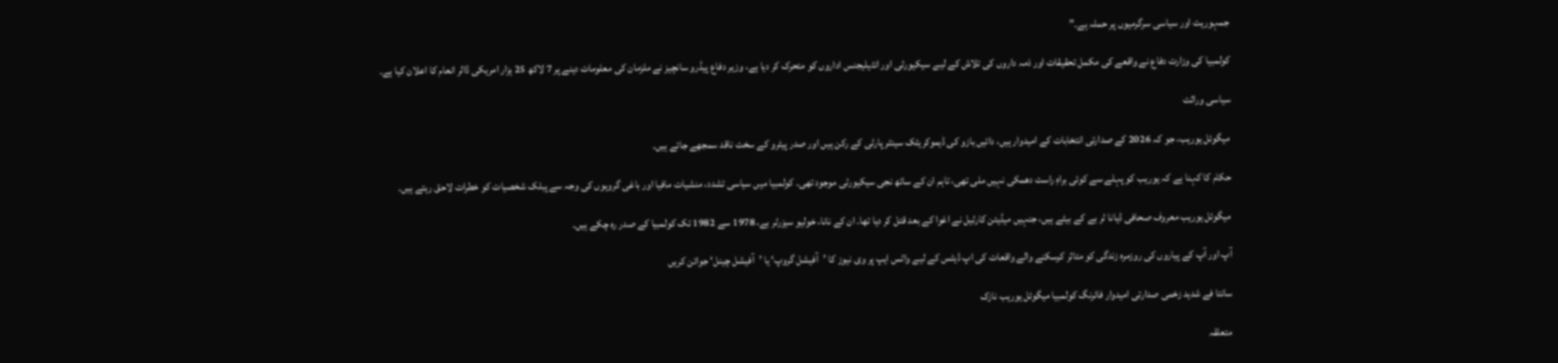جمہوریت اور سیاسی سرگرمیوں پر حملہ ہے۔”

کولمبیا کی وزارت دفاع نے واقعے کی مکمل تحقیقات اور ذمہ داروں کی تلاش کے لیے سیکیورٹی اور انٹیلیجنس اداروں کو متحرک کر دیا ہے، وزیر دفاع پیڈرو سانچیز نے ملزمان کی معلومات دینے پر 7 لاکھ 25 ہزار امریکی ڈالر انعام کا اعلان کیا ہے۔

سیاسی وراثت

میگوئل یوریب، جو کہ 2026 کے صدارتی انتخابات کے امیدوار ہیں، دائیں بازو کی ڈیموکریٹک سینٹر پارٹی کے رکن ہیں اور صدر پیٹرو کے سخت ناقد سمجھے جاتے ہیں۔

حکام کا کہنا ہے کہ یوریب کو پہلے سے کوئی براہِ راست دھمکی نہیں ملی تھی، تاہم ان کے ساتھ نجی سیکیورٹی موجود تھی۔ کولمبیا میں سیاسی تشدد، منشیات مافیا اور باغی گروہوں کی وجہ سے پبلک شخصیات کو خطرات لاحق رہتے ہیں۔

میگوئل یوریب معروف صحافی ڈیانا ٹر بے کے بیٹے ہیں، جنہیں میڈیئن کارٹیل نے اغوا کے بعد قتل کر دیا تھا۔ ان کے نانا، خولیو سیزرٹر بے، 1978 سے 1982 تک کولمبیا کے صدر رہ چکے ہیں۔

آپ اور آپ کے پیاروں کی روزمرہ زندگی کو متاثر کرسکنے والے واقعات کی اپ ڈیٹس کے لیے واٹس ایپ پر وی نیوز کا ’آفیشل گروپ‘ یا ’آفیشل چینل‘ جوائن کریں

سانتا فے شدید زخمی صدارتی امیدوار فائرنگ کولمبیا میگوئل یوریب نازک

متعلقہ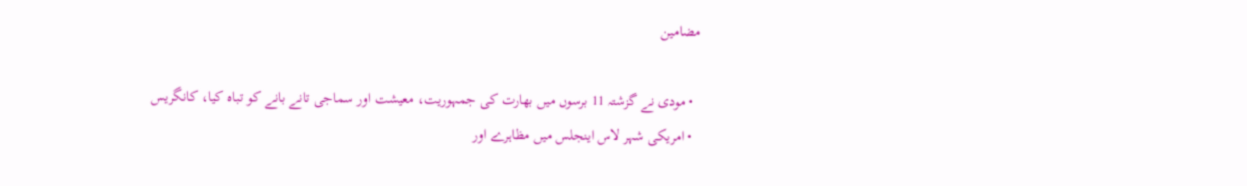مضامین

  • مودی نے گزشتہ 11 برسوں میں بھارت کی جمہوریت، معیشت اور سماجی تانے بانے کو تباہ کیا، کانگریس
  • امریکی شہر لاس اینجلس میں مظاہرے اور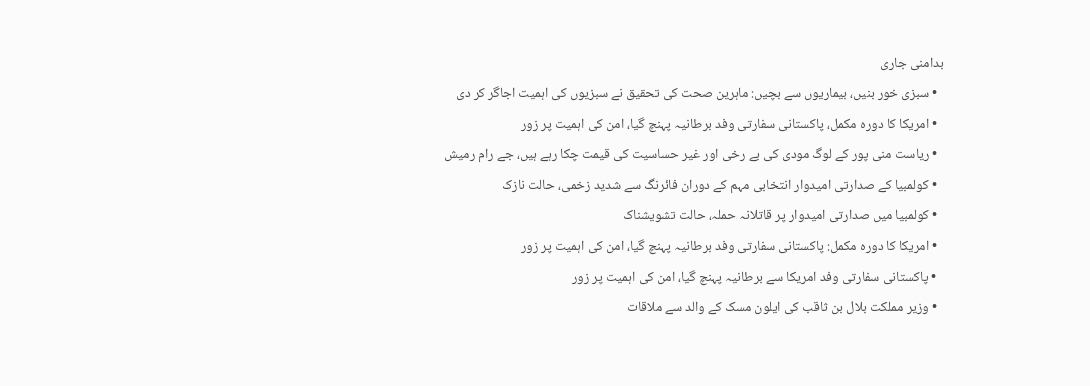بدامنی جاری
  • سبزی خور بنیں، بیماریوں سے بچیں: ماہرین صحت کی تحقیق نے سبزیوں کی اہمیت اجاگر کر دی
  • امریکا کا دورہ مکمل، پاکستانی سفارتی وفد برطانیہ پہنچ گیا، امن کی اہمیت پر زور
  • ریاست منی پور کے لوگ مودی کی بے رخی اور غیر حساسیت کی قیمت چکا رہے ہیں، جے رام رمیش
  • کولمبیا کے صدارتی امیدوار انتخابی مہم کے دوران فائرنگ سے شدید زخمی، حالت نازک
  • کولمبیا میں صدارتی امیدوار پر قاتلانہ حملہ، حالت تشویشناک
  • امریکا کا دورہ مکمل: پاکستانی سفارتی وفد برطانیہ پہنچ گیا، امن کی اہمیت پر زور
  • پاکستانی سفارتی وفد امریکا سے برطانیہ پہنچ گیا، امن کی اہمیت پر زور
  • وزیر مملکت بلال بن ثاقب کی ایلون مسک کے والد سے ملاقات